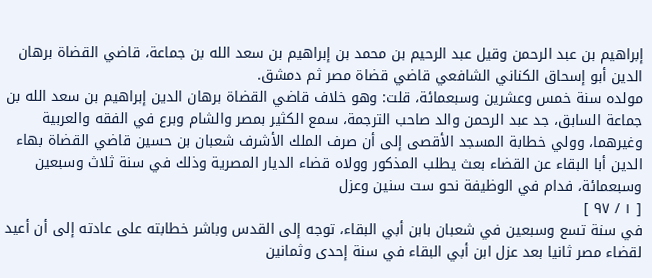إبراهيم بن عبد الرحمن وقيل عبد الرحيم بن محمد بن إبراهيم بن سعد الله بن جماعة، قاضي القضاة برهان الدين أبو إسحاق الكناني الشافعي قاضي قضاة مصر ثم دمشق.
مولده سنة خمس وعشرين وسبعمائة، قلت: وهو خلاف قاضي القضاة برهان الدين إبراهيم بن سعد الله بن جماعة السابق، جد عبد الرحمن والد صاحب الترجمة، سمع الكثير بمصر والشام وبرع في الفقه والعربية وغيرهما، وولي خطابة المسجد الأقصى إلى أن صرف الملك الأشرف شعبان بن حسين قاضي القضاة بهاء الدين أبا البقاء عن القضاء بعث يطلب المذكور وولاه قضاء الديار المصرية وذلك في سنة ثلاث وسبعين وسبعمائة، فدام في الوظيفة نحو ست سنين وعزل
[ ١ / ٩٧ ]
في سنة تسع وسبعين في شعبان بابن أبي البقاء، توجه إلى القدس وباشر خطابته على عادته إلى أن أعيد لقضاء مصر ثانيا بعد عزل ابن أبي البقاء في سنة إحدى وثمانين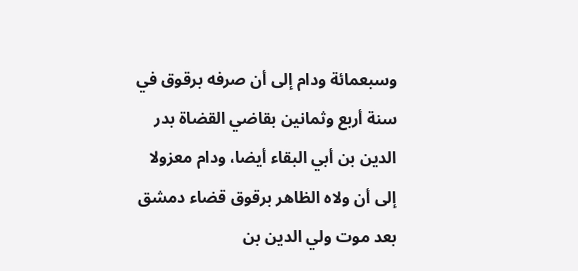وسبعمائة ودام إلى أن صرفه برقوق في سنة أربع وثمانين بقاضي القضاة بدر الدين بن أبي البقاء أيضا، ودام معزولا إلى أن ولاه الظاهر برقوق قضاء دمشق بعد موت ولي الدين بن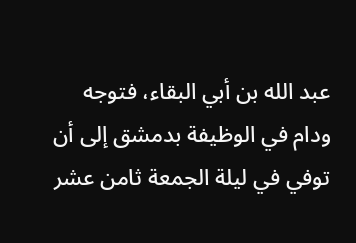عبد الله بن أبي البقاء، فتوجه ودام في الوظيفة بدمشق إلى أن توفي في ليلة الجمعة ثامن عشر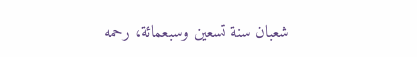شعبان سنة تسعين وسبعمائة، رحمه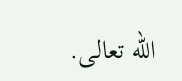الله تعالى.